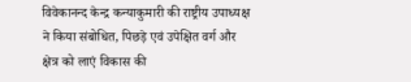विवेकानन्द केन्द्र कन्याकुमारी की राष्ट्रीय उपाध्यक्ष ने किया संबोधित, पिछड़े एवं उपेक्षित वर्ग और क्षेत्र को लाएं विकास की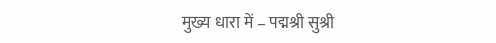मुख्य धारा में – पद्मश्री सुश्री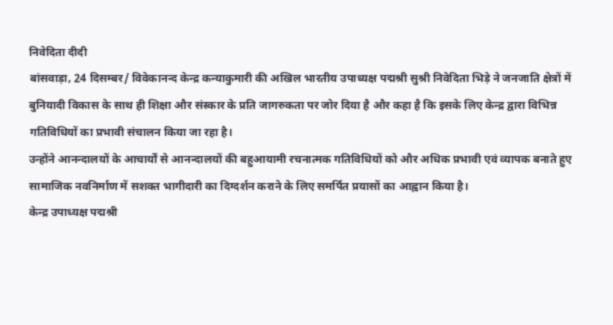निवेदिता दीदी
बांसवाड़ा, 24 दिसम्बर/ विवेकानन्द केन्द्र कन्याकुमारी की अखिल भारतीय उपाध्यक्ष पद्मश्री सुश्री निवेदिता भिड़े ने जनजाति क्षेत्रों में बुनियादी विकास के साथ ही शिक्षा और संस्कार के प्रति जागरुकता पर जोर दिया है और कहा है कि इसके लिए केन्द्र द्वारा विभिन्न गतिविधियों का प्रभावी संचालन किया जा रहा है।
उन्होंने आनन्दालयों के आचार्यों से आनन्दालयों की बहुआयामी रचनात्मक गतिविधियों को और अधिक प्रभावी एवं व्यापक बनाते हुए सामाजिक नवनिर्माण में सशक्त भागीदारी का दिग्दर्शन कराने के लिए समर्पित प्रयासों का आह्वान किया है।
केन्द्र उपाध्यक्ष पद्मश्री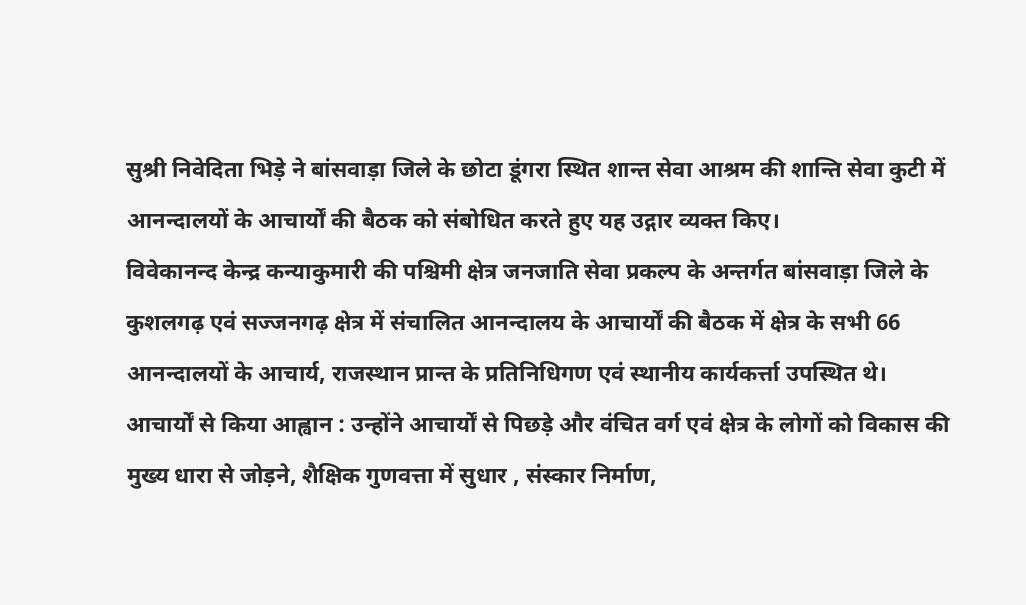सुश्री निवेदिता भिड़े ने बांसवाड़ा जिले के छोटा डूंगरा स्थित शान्त सेवा आश्रम की शान्ति सेवा कुटी में आनन्दालयों के आचार्यों की बैठक को संबोधित करते हुए यह उद्गार व्यक्त किए।
विवेकानन्द केन्द्र कन्याकुमारी की पश्चिमी क्षेत्र जनजाति सेवा प्रकल्प के अन्तर्गत बांसवाड़ा जिले के कुशलगढ़ एवं सज्जनगढ़ क्षेत्र में संचालित आनन्दालय के आचार्यों की बैठक में क्षेत्र के सभी 66 आनन्दालयों के आचार्य, राजस्थान प्रान्त के प्रतिनिधिगण एवं स्थानीय कार्यकर्त्ता उपस्थित थे।
आचार्यों से किया आह्वान : उन्होंने आचार्यों से पिछड़े और वंचित वर्ग एवं क्षेत्र के लोगों को विकास की मुख्य धारा से जोड़ने, शैक्षिक गुणवत्ता में सुधार , संस्कार निर्माण,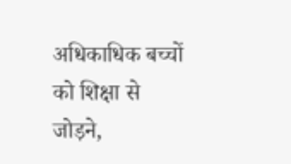अधिकाधिक बच्चों को शिक्षा से जोड़ने,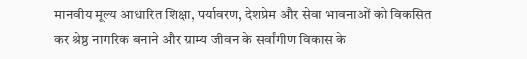मानवीय मूल्य आधारित शिक्षा, पर्यावरण, देशप्रेम और सेवा भावनाओं को विकसित कर श्रेष्ठ नागरिक बनाने और ग्राम्य जीवन के सर्वांगीण विकास के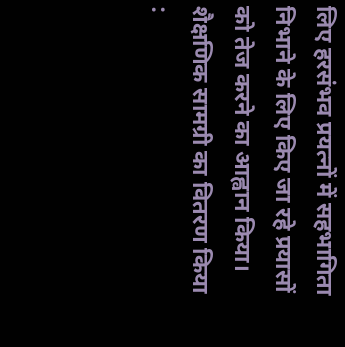लिए हरसंभव प्रयत्नों में सहभागिता निभाने के लिए किए जा रहे प्रयासों को तेज करने का आह्वान किया।
शैक्षणिक सामग्री का वितरण किया :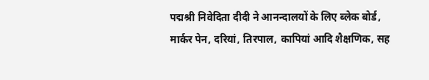पद्मश्री निवेदिता दीदी ने आनन्दालयों के लिए ब्लेक बोर्ड, मार्कर पेन, दरियां, तिरपाल, कापियां आदि शैक्षणिक, सह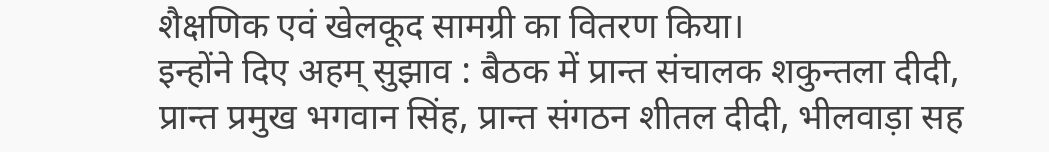शैक्षणिक एवं खेलकूद सामग्री का वितरण किया।
इन्होंने दिए अहम् सुझाव : बैठक में प्रान्त संचालक शकुन्तला दीदी, प्रान्त प्रमुख भगवान सिंह, प्रान्त संगठन शीतल दीदी, भीलवाड़ा सह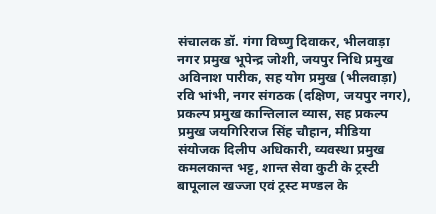संचालक डॉ. गंगा विष्णु दिवाकर, भीलवाड़ा नगर प्रमुख भूपेन्द्र जोशी, जयपुर निधि प्रमुख अविनाश पारीक, सह योग प्रमुख (भीलवाड़ा) रवि भांभी, नगर संगठक (दक्षिण, जयपुर नगर), प्रकल्प प्रमुख कान्तिलाल व्यास, सह प्रकल्प प्रमुख जयगिरिराज सिंह चौहान, मीडिया संयोजक दिलीप अधिकारी, व्यवस्था प्रमुख कमलकान्त भट्ट, शान्त सेवा कुटी के ट्रस्टी बापूलाल खज्जा एवं ट्रस्ट मण्डल के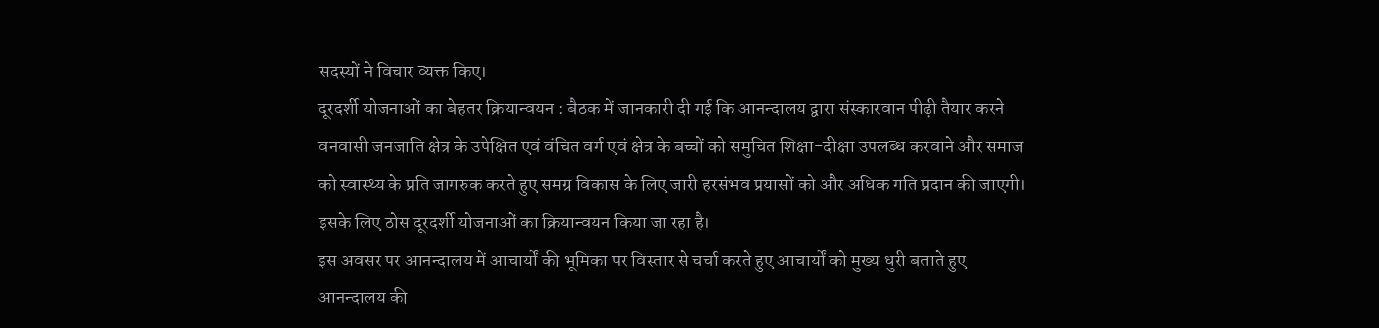सदस्यों ने विचार व्यक्त किए।
दूरदर्शी योजनाओं का बेहतर क्रियान्वयन : बैठक में जानकारी दी गई कि आनन्दालय द्वारा संस्कारवान पीढ़ी तैयार करने वनवासी जनजाति क्षेत्र के उपेक्षित एवं वंचित वर्ग एवं क्षेत्र के बच्चों को समुचित शिक्षा-दीक्षा उपलब्ध करवाने और समाज को स्वास्थ्य के प्रति जागरुक करते हुए समग्र विकास के लिए जारी हरसंभव प्रयासों को और अधिक गति प्रदान की जाएगी। इसके लिए ठोस दूरदर्शी योजनाओं का क्रियान्वयन किया जा रहा है।
इस अवसर पर आनन्दालय में आचार्यों की भूमिका पर विस्तार से चर्चा करते हुए आचार्यों को मुख्य धुरी बताते हुए आनन्दालय की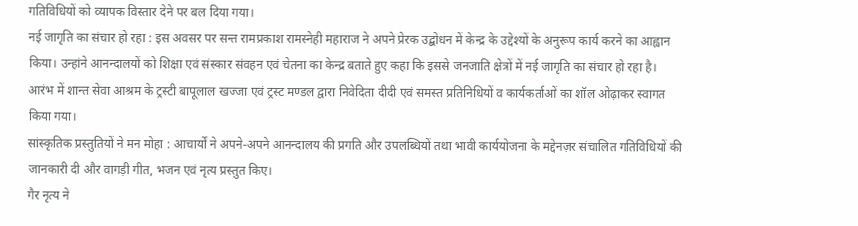गतिविधियों को व्यापक विस्तार देने पर बल दिया गया।
नई जागृति का संचार हो रहा : इस अवसर पर सन्त रामप्रकाश रामस्नेही महाराज ने अपने प्रेरक उद्बोधन में केन्द्र के उद्देश्यों के अनुरूप कार्य करने का आह्वान किया। उन्हांने आनन्दालयों को शिक्षा एवं संस्कार संवहन एवं चेतना का केन्द्र बताते हुए कहा कि इससे जनजाति क्षेत्रों में नई जागृति का संचार हो रहा है।
आरंभ में शान्त सेवा आश्रम के ट्रस्टी बापूलाल खज्जा एवं ट्रस्ट मण्डल द्वारा निवेदिता दीदी एवं समस्त प्रतिनिधियों व कार्यकर्ताओं का शॉल ओढ़ाकर स्वागत किया गया।
सांस्कृतिक प्रस्तुतियों ने मन मोहा : आचार्यों ने अपने-अपने आनन्दालय की प्रगति और उपलब्धियों तथा भावी कार्ययोजना के मद्देनज़र संचालित गतिविधियों की जानकारी दी और वागड़ी गीत, भजन एवं नृत्य प्रस्तुत किए।
गैर नृत्य ने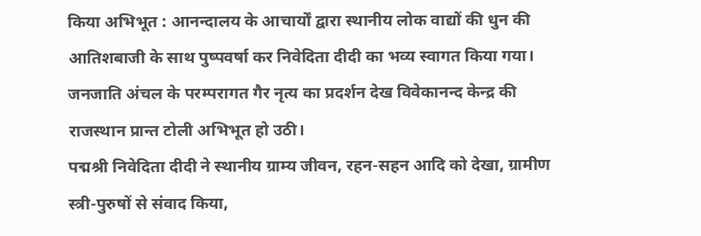किया अभिभूत : आनन्दालय के आचार्यों द्वारा स्थानीय लोक वाद्यों की धुन की आतिशबाजी के साथ पुष्पवर्षा कर निवेदिता दीदी का भव्य स्वागत किया गया। जनजाति अंचल के परम्परागत गैर नृत्य का प्रदर्शन देख विवेकानन्द केन्द्र की राजस्थान प्रान्त टोली अभिभूत हो उठी।
पद्मश्री निवेदिता दीदी ने स्थानीय ग्राम्य जीवन, रहन-सहन आदि को देखा, ग्रामीण स्त्री-पुरुषों से संवाद किया,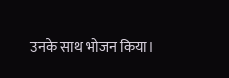उनके साथ भोजन किया।